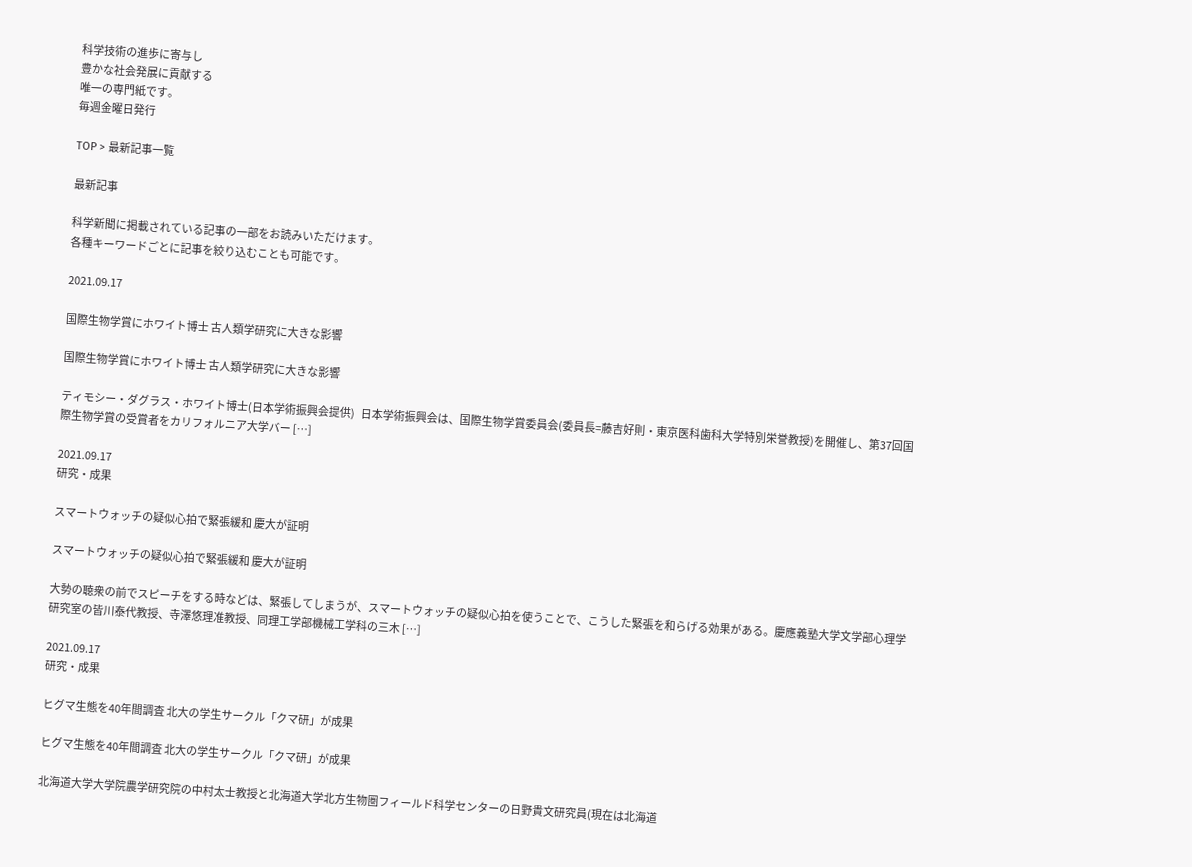科学技術の進歩に寄与し
豊かな社会発展に貢献する
唯一の専門紙です。
毎週金曜日発行

TOP > 最新記事一覧

最新記事

科学新聞に掲載されている記事の一部をお読みいただけます。
各種キーワードごとに記事を絞り込むことも可能です。

2021.09.17

国際生物学賞にホワイト博士 古人類学研究に大きな影響

国際生物学賞にホワイト博士 古人類学研究に大きな影響

ティモシー・ダグラス・ホワイト博士(日本学術振興会提供)   日本学術振興会は、国際生物学賞委員会(委員長=藤吉好則・東京医科歯科大学特別栄誉教授)を開催し、第37回国際生物学賞の受賞者をカリフォルニア大学バー […]

2021.09.17
研究・成果

スマートウォッチの疑似心拍で緊張緩和 慶大が証明

スマートウォッチの疑似心拍で緊張緩和 慶大が証明

大勢の聴衆の前でスピーチをする時などは、緊張してしまうが、スマートウォッチの疑似心拍を使うことで、こうした緊張を和らげる効果がある。慶應義塾大学文学部心理学研究室の皆川泰代教授、寺澤悠理准教授、同理工学部機械工学科の三木 […]

2021.09.17
研究・成果

ヒグマ生態を40年間調査 北大の学生サークル「クマ研」が成果

ヒグマ生態を40年間調査 北大の学生サークル「クマ研」が成果

北海道大学大学院農学研究院の中村太士教授と北海道大学北方生物圏フィールド科学センターの日野貴文研究員(現在は北海道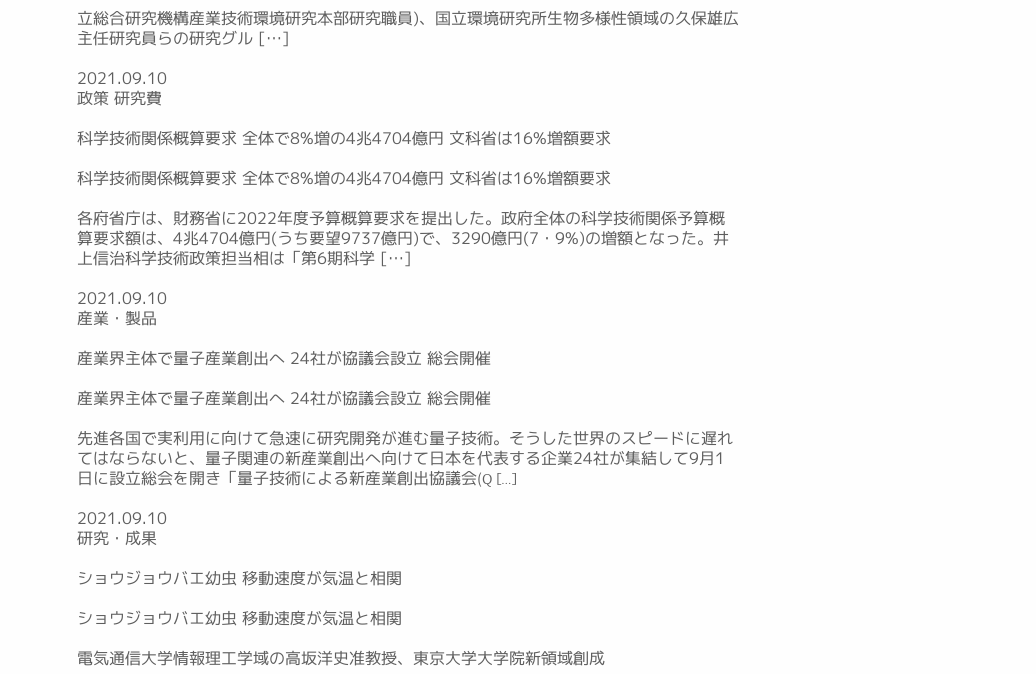立総合研究機構産業技術環境研究本部研究職員)、国立環境研究所生物多様性領域の久保雄広主任研究員らの研究グル […]

2021.09.10
政策 研究費

科学技術関係概算要求 全体で8%増の4兆4704億円 文科省は16%増額要求

科学技術関係概算要求 全体で8%増の4兆4704億円 文科省は16%増額要求

各府省庁は、財務省に2022年度予算概算要求を提出した。政府全体の科学技術関係予算概算要求額は、4兆4704億円(うち要望9737億円)で、3290億円(7・9%)の増額となった。井上信治科学技術政策担当相は「第6期科学 […]

2021.09.10
産業・製品

産業界主体で量子産業創出へ 24社が協議会設立 総会開催

産業界主体で量子産業創出へ 24社が協議会設立 総会開催

先進各国で実利用に向けて急速に研究開発が進む量子技術。そうした世界のスピードに遅れてはならないと、量子関連の新産業創出へ向けて日本を代表する企業24社が集結して9月1日に設立総会を開き「量子技術による新産業創出協議会(Q […]

2021.09.10
研究・成果

ショウジョウバエ幼虫 移動速度が気温と相関

ショウジョウバエ幼虫 移動速度が気温と相関

電気通信大学情報理工学域の高坂洋史准教授、東京大学大学院新領域創成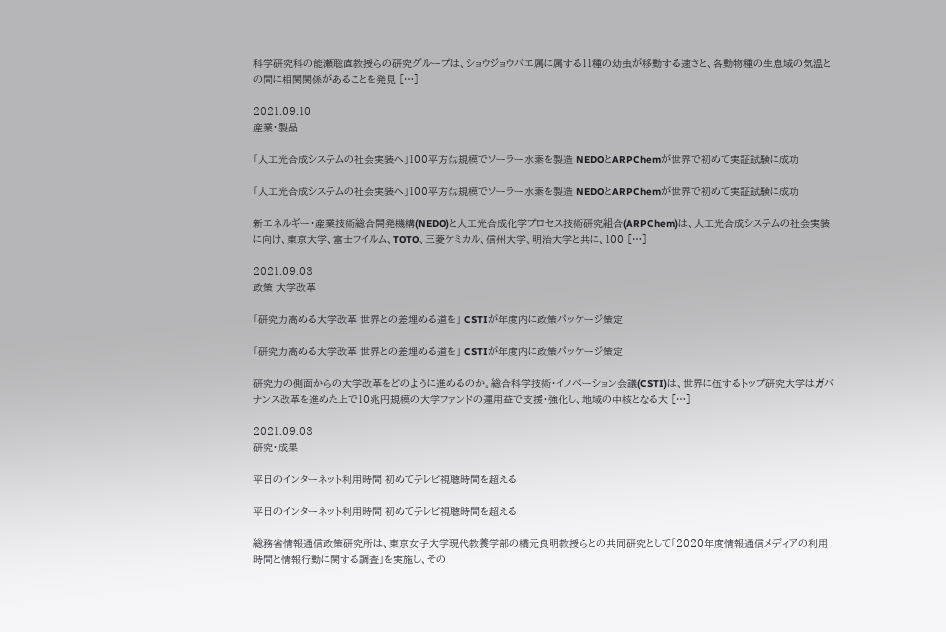科学研究科の能瀬聡直教授らの研究グループは、ショウジョウバエ属に属する11種の幼虫が移動する速さと、各動物種の生息域の気温との間に相関関係があることを発見 […]

2021.09.10
産業・製品

「人工光合成システムの社会実装へ」100平方㍍規模でソーラー水素を製造 NEDOとARPChemが世界で初めて実証試験に成功

「人工光合成システムの社会実装へ」100平方㍍規模でソーラー水素を製造 NEDOとARPChemが世界で初めて実証試験に成功

新エネルギー・産業技術総合開発機構(NEDO)と人工光合成化学プロセス技術研究組合(ARPChem)は、人工光合成システムの社会実装に向け、東京大学、富士フイルム、TOTO、三菱ケミカル、信州大学、明治大学と共に、100 […]

2021.09.03
政策 大学改革

「研究力高める大学改革 世界との差埋める道を」 CSTIが年度内に政策パッケージ策定

「研究力高める大学改革 世界との差埋める道を」 CSTIが年度内に政策パッケージ策定

研究力の側面からの大学改革をどのように進めるのか。総合科学技術・イノベーション会議(CSTI)は、世界に伍するトップ研究大学はガバナンス改革を進めた上で10兆円規模の大学ファンドの運用益で支援・強化し、地域の中核となる大 […]

2021.09.03
研究・成果

平日のインターネット利用時間 初めてテレビ視聴時間を超える

平日のインターネット利用時間 初めてテレビ視聴時間を超える

総務省情報通信政策研究所は、東京女子大学現代教養学部の橋元良明教授らとの共同研究として「2020年度情報通信メディアの利用時間と情報行動に関する調査」を実施し、その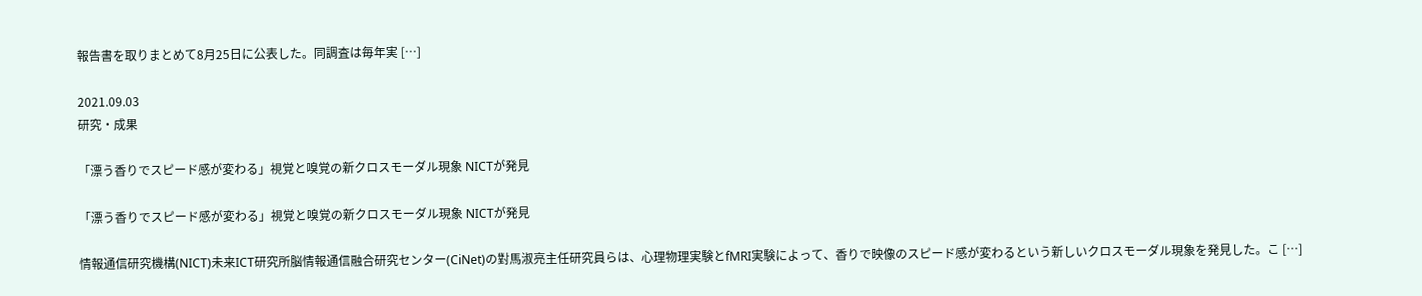報告書を取りまとめて8月25日に公表した。同調査は毎年実 […]

2021.09.03
研究・成果

「漂う香りでスピード感が変わる」視覚と嗅覚の新クロスモーダル現象 NICTが発見

「漂う香りでスピード感が変わる」視覚と嗅覚の新クロスモーダル現象 NICTが発見

情報通信研究機構(NICT)未来ICT研究所脳情報通信融合研究センター(CiNet)の對馬淑亮主任研究員らは、心理物理実験とfMRI実験によって、香りで映像のスピード感が変わるという新しいクロスモーダル現象を発見した。こ […]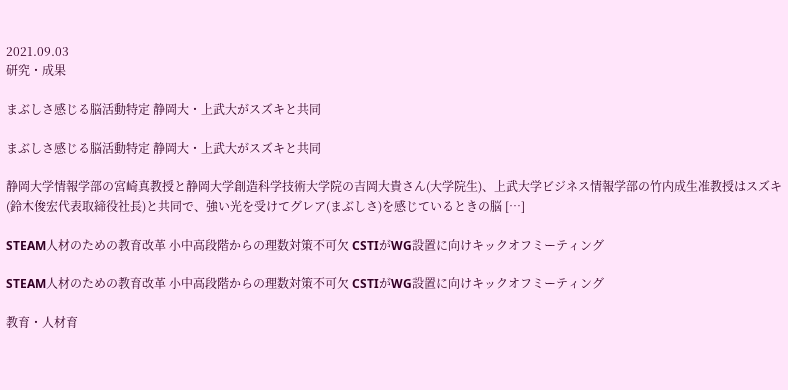2021.09.03
研究・成果

まぶしさ感じる脳活動特定 静岡大・上武大がスズキと共同

まぶしさ感じる脳活動特定 静岡大・上武大がスズキと共同

静岡大学情報学部の宮崎真教授と静岡大学創造科学技術大学院の吉岡大貴さん(大学院生)、上武大学ビジネス情報学部の竹内成生准教授はスズキ(鈴木俊宏代表取締役社長)と共同で、強い光を受けてグレア(まぶしさ)を感じているときの脳 […]

STEAM人材のための教育改革 小中高段階からの理数対策不可欠 CSTIがWG設置に向けキックオフミーティング

STEAM人材のための教育改革 小中高段階からの理数対策不可欠 CSTIがWG設置に向けキックオフミーティング

教育・人材育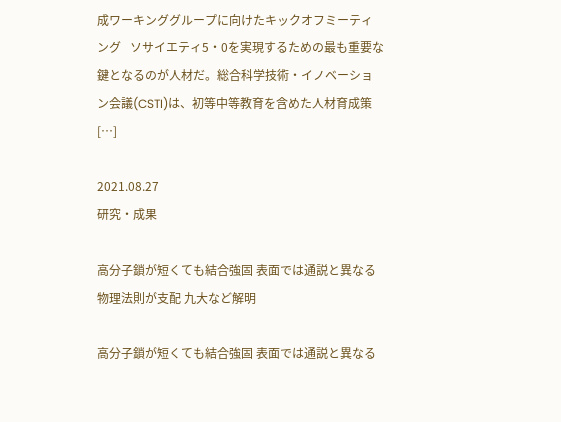成ワーキンググループに向けたキックオフミーティング   ソサイエティ5・0を実現するための最も重要な鍵となるのが人材だ。総合科学技術・イノベーション会議(CSTI)は、初等中等教育を含めた人材育成策 […]

2021.08.27
研究・成果

高分子鎖が短くても結合強固 表面では通説と異なる物理法則が支配 九大など解明

高分子鎖が短くても結合強固 表面では通説と異なる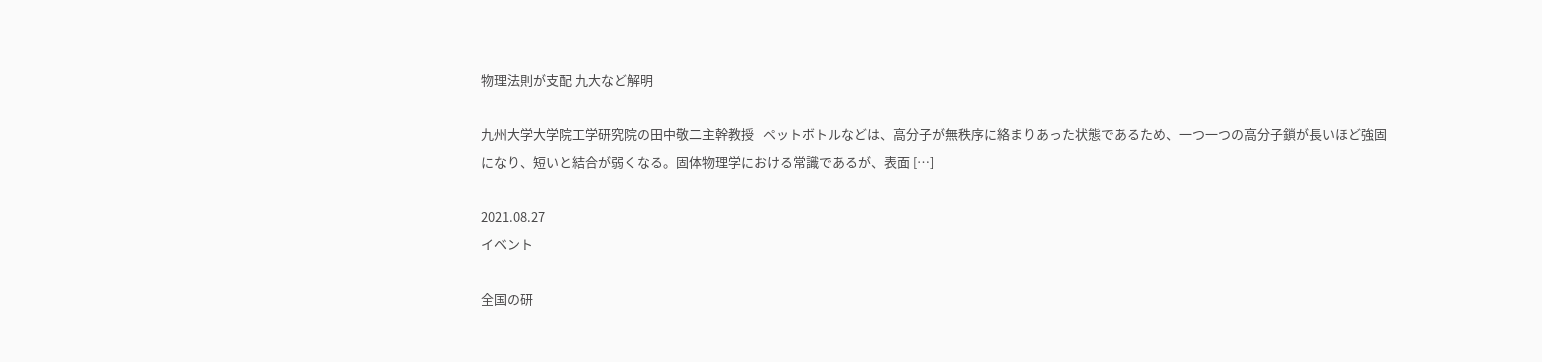物理法則が支配 九大など解明

九州大学大学院工学研究院の田中敬二主幹教授   ペットボトルなどは、高分子が無秩序に絡まりあった状態であるため、一つ一つの高分子鎖が長いほど強固になり、短いと結合が弱くなる。固体物理学における常識であるが、表面 […]

2021.08.27
イベント

全国の研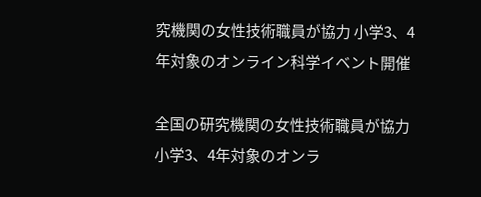究機関の女性技術職員が協力 小学3、4年対象のオンライン科学イベント開催

全国の研究機関の女性技術職員が協力 小学3、4年対象のオンラ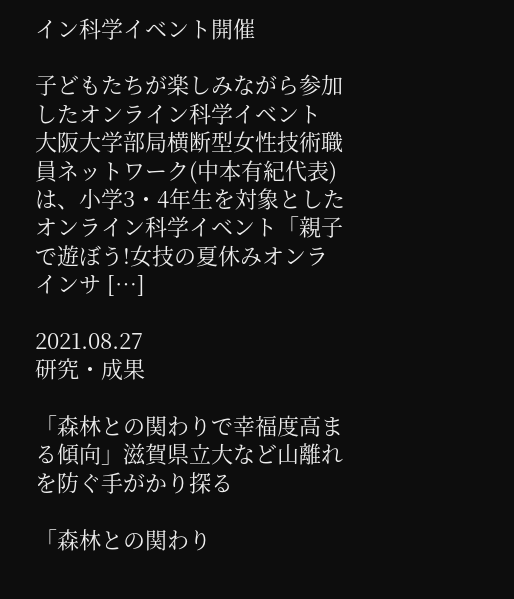イン科学イベント開催

子どもたちが楽しみながら参加したオンライン科学イベント   大阪大学部局横断型女性技術職員ネットワーク(中本有紀代表)は、小学3・4年生を対象としたオンライン科学イベント「親子で遊ぼう!女技の夏休みオンラインサ […]

2021.08.27
研究・成果

「森林との関わりで幸福度高まる傾向」滋賀県立大など山離れを防ぐ手がかり探る

「森林との関わり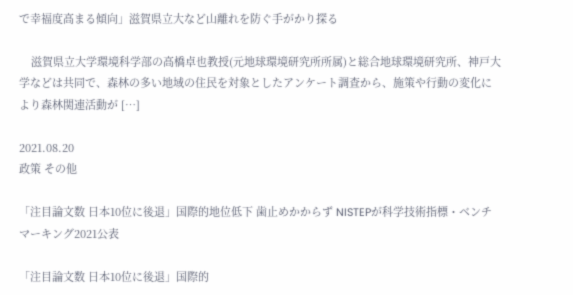で幸福度高まる傾向」滋賀県立大など山離れを防ぐ手がかり探る

    滋賀県立大学環境科学部の高橋卓也教授(元地球環境研究所所属)と総合地球環境研究所、神戸大学などは共同で、森林の多い地域の住民を対象としたアンケート調査から、施策や行動の変化により森林関連活動が […]

2021.08.20
政策 その他

「注目論文数 日本10位に後退」国際的地位低下 歯止めかからず NISTEPが科学技術指標・ベンチマーキング2021公表

「注目論文数 日本10位に後退」国際的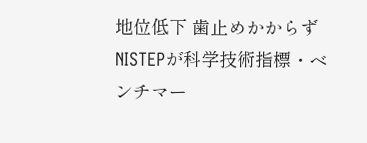地位低下 歯止めかからず NISTEPが科学技術指標・ベンチマー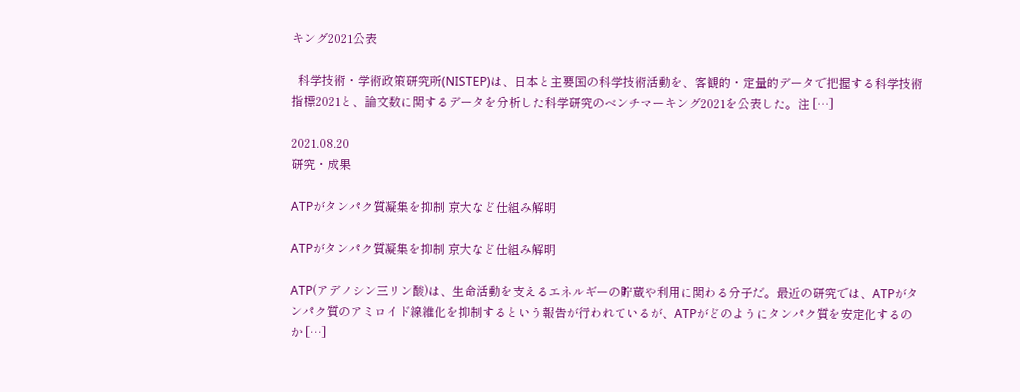キング2021公表

  科学技術・学術政策研究所(NISTEP)は、日本と主要国の科学技術活動を、客観的・定量的データで把握する科学技術指標2021と、論文数に関するデータを分析した科学研究のベンチマーキング2021を公表した。注 […]

2021.08.20
研究・成果

ATPがタンパク質凝集を抑制 京大など仕組み解明

ATPがタンパク質凝集を抑制 京大など仕組み解明

ATP(アデノシン三リン酸)は、生命活動を支えるエネルギーの貯蔵や利用に関わる分子だ。最近の研究では、ATPがタンパク質のアミロイド線維化を抑制するという報告が行われているが、ATPがどのようにタンパク質を安定化するのか […]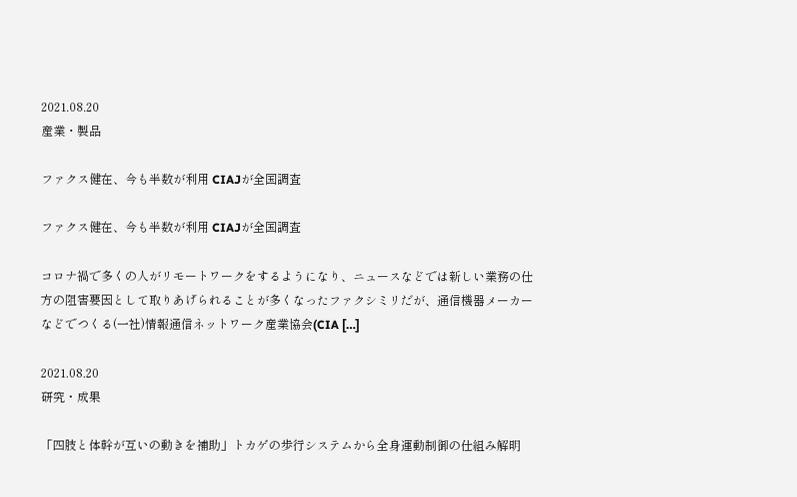2021.08.20
産業・製品

ファクス健在、今も半数が利用 CIAJが全国調査

ファクス健在、今も半数が利用 CIAJが全国調査

コロナ禍で多くの人がリモートワークをするようになり、ニュースなどでは新しい業務の仕方の阻害要因として取りあげられることが多くなったファクシミリだが、通信機器メーカーなどでつくる(一社)情報通信ネットワーク産業協会(CIA […]

2021.08.20
研究・成果

「四肢と体幹が互いの動きを補助」トカゲの歩行システムから全身運動制御の仕組み解明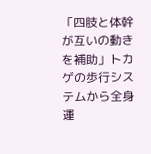「四肢と体幹が互いの動きを補助」トカゲの歩行システムから全身運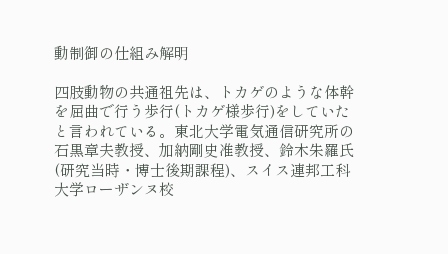動制御の仕組み解明

四肢動物の共通祖先は、トカゲのような体幹を屈曲で行う歩行(トカゲ様歩行)をしていたと言われている。東北大学電気通信研究所の石黒章夫教授、加納剛史准教授、鈴木朱羅氏(研究当時・博士後期課程)、スイス連邦工科大学ローザンヌ校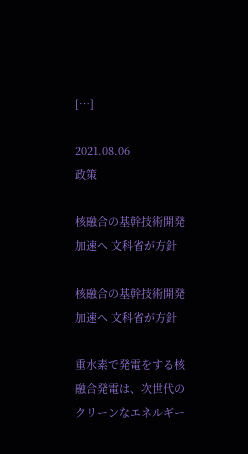[…]

2021.08.06
政策

核融合の基幹技術開発加速へ 文科省が方針

核融合の基幹技術開発加速へ 文科省が方針

重水素で発電をする核融合発電は、次世代のクリーンなエネルギー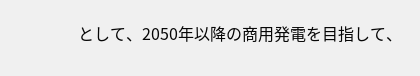として、2050年以降の商用発電を目指して、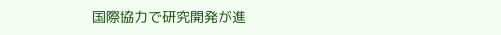国際協力で研究開発が進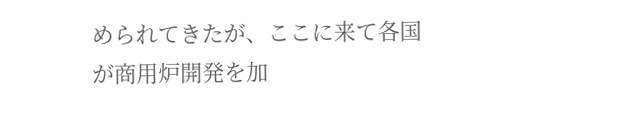められてきたが、ここに来て各国が商用炉開発を加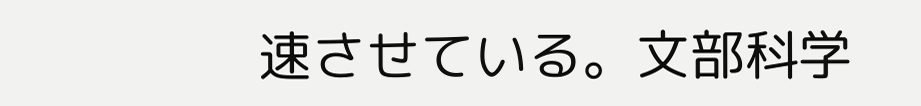速させている。文部科学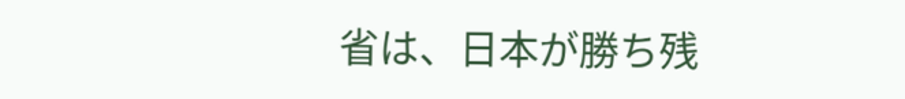省は、日本が勝ち残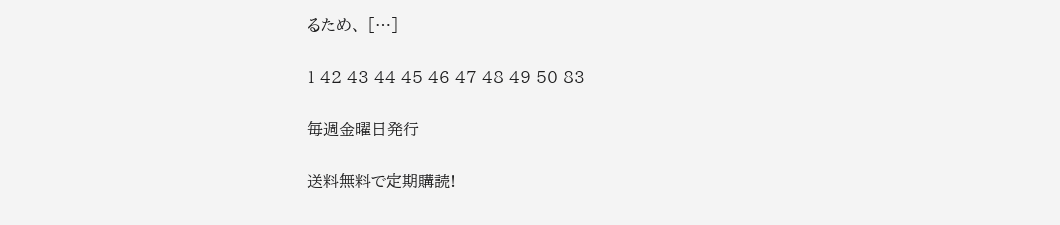るため、 […]

1 42 43 44 45 46 47 48 49 50 83

毎週金曜日発行

送料無料で定期購読!